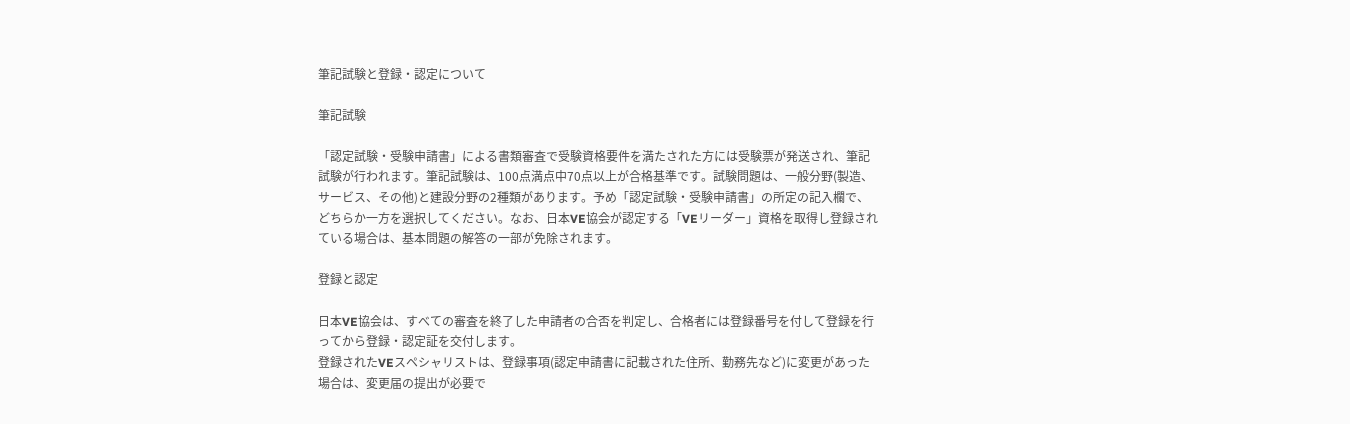筆記試験と登録・認定について

筆記試験

「認定試験・受験申請書」による書類審査で受験資格要件を満たされた方には受験票が発送され、筆記試験が行われます。筆記試験は、100点満点中70点以上が合格基準です。試験問題は、一般分野(製造、サービス、その他)と建設分野の2種類があります。予め「認定試験・受験申請書」の所定の記入欄で、どちらか一方を選択してください。なお、日本VE協会が認定する「VEリーダー」資格を取得し登録されている場合は、基本問題の解答の一部が免除されます。

登録と認定

日本VE協会は、すべての審査を終了した申請者の合否を判定し、合格者には登録番号を付して登録を行ってから登録・認定証を交付します。
登録されたVEスペシャリストは、登録事項(認定申請書に記載された住所、勤務先など)に変更があった場合は、変更届の提出が必要で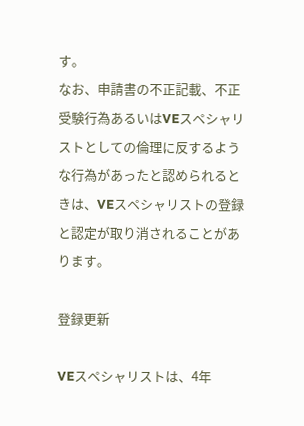す。
なお、申請書の不正記載、不正受験行為あるいはVEスペシャリストとしての倫理に反するような行為があったと認められるときは、VEスペシャリストの登録と認定が取り消されることがあります。

登録更新

VEスペシャリストは、4年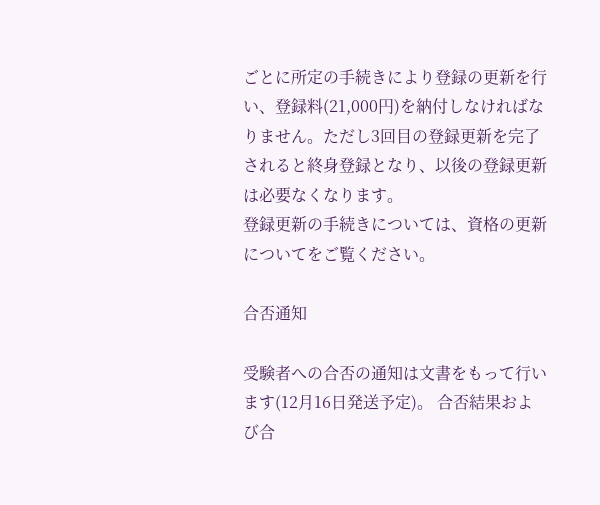ごとに所定の手続きにより登録の更新を行い、登録料(21,000円)を納付しなければなりません。ただし3回目の登録更新を完了されると終身登録となり、以後の登録更新は必要なくなります。
登録更新の手続きについては、資格の更新についてをご覧ください。

合否通知

受験者への合否の通知は文書をもって行います(12月16日発送予定)。 合否結果および合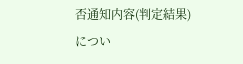否通知内容(判定結果)につい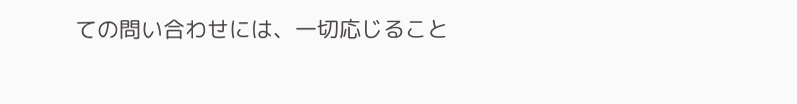ての問い合わせには、一切応じること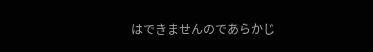はできませんのであらかじ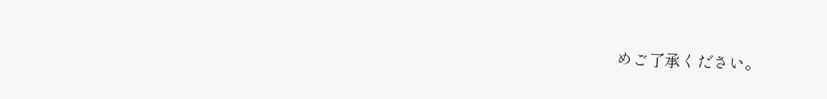めご了承ください。